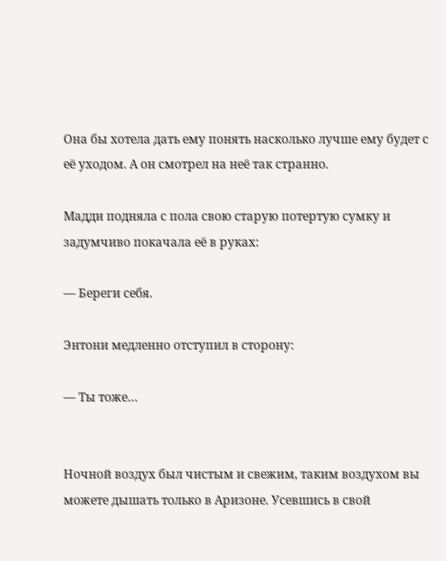Она бы хотела дать ему понять насколько лучше ему будет с её уходом. А он смотрел на неё так странно.

Мадди подняла с пола свою старую потертую сумку и задумчиво покачала её в руках:

— Береги себя.

Энтони медленно отступил в сторону:

— Ты тоже…


Ночной воздух был чистым и свежим, таким воздухом вы можете дышать только в Аризоне. Усевшись в свой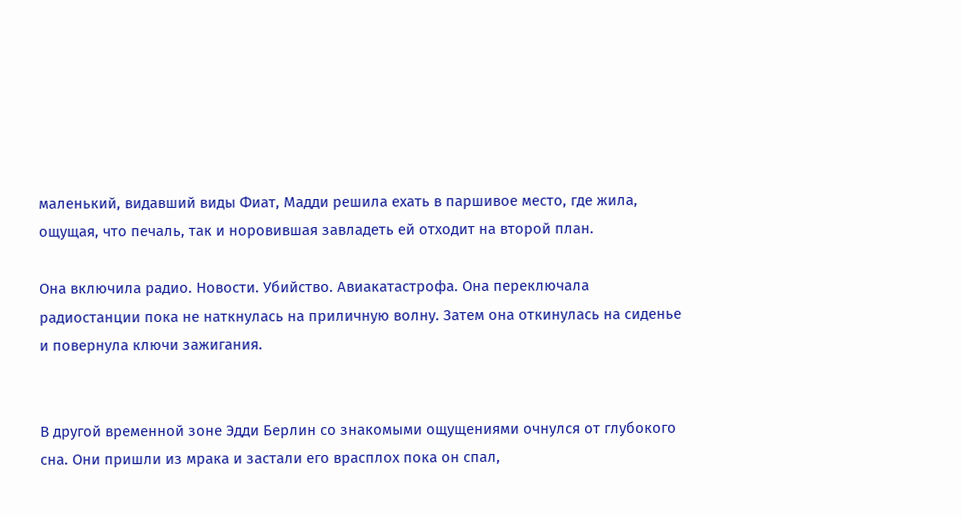маленький, видавший виды Фиат, Мадди решила ехать в паршивое место, где жила, ощущая, что печаль, так и норовившая завладеть ей отходит на второй план.

Она включила радио. Новости. Убийство. Авиакатастрофа. Она переключала радиостанции пока не наткнулась на приличную волну. Затем она откинулась на сиденье и повернула ключи зажигания.


В другой временной зоне Эдди Берлин со знакомыми ощущениями очнулся от глубокого сна. Они пришли из мрака и застали его врасплох пока он спал,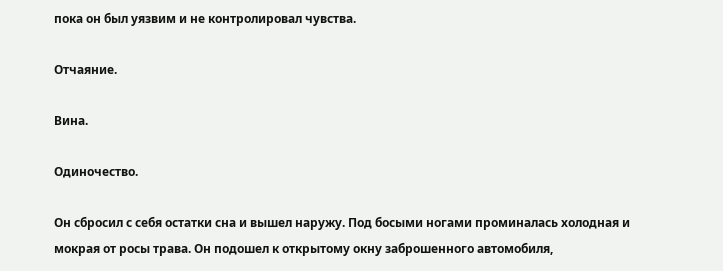пока он был уязвим и не контролировал чувства.

Отчаяние.

Вина.

Одиночество.

Он сбросил с себя остатки сна и вышел наружу. Под босыми ногами проминалась холодная и мокрая от росы трава. Он подошел к открытому окну заброшенного автомобиля,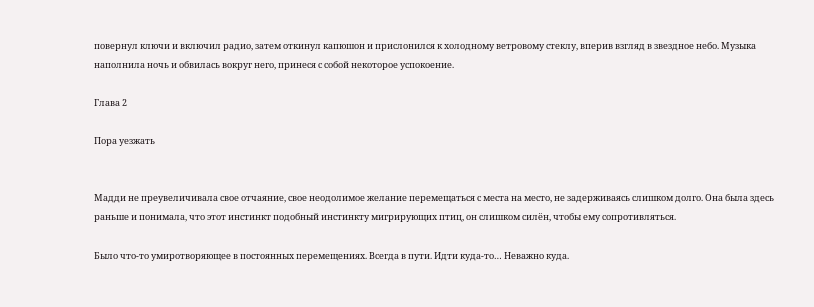повернул ключи и включил радио, затем откинул капюшон и прислонился к холодному ветровому стеклу, вперив взгляд в звездное небо. Музыка наполнила ночь и обвилась вокруг него, принеся с собой некоторое успокоение.

Глава 2

Пора уезжать


Мадди не преувеличивала свое отчаяние, свое неодолимое желание перемещаться с места на место, не задерживаясь слишком долго. Она была здесь раньше и понимала, что этот инстинкт подобный инстинкту мигрирующих птиц, он слишком силён, чтобы ему сопротивляться.

Было что-то умиротворяющее в постоянных перемещениях. Всегда в пути. Идти куда-то… Неважно куда.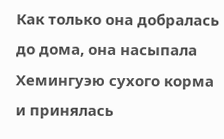Как только она добралась до дома, она насыпала Хемингуэю сухого корма и принялась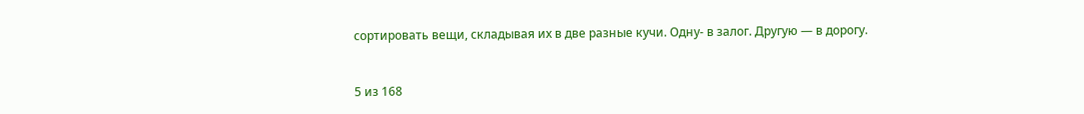сортировать вещи, складывая их в две разные кучи. Одну- в залог. Другую — в дорогу.



5 из 168